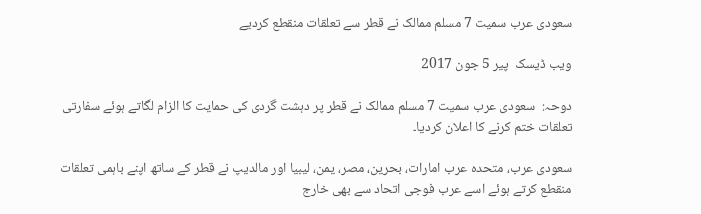سعودی عرب سمیت 7 مسلم ممالک نے قطر سے تعلقات منقطع کردیے

ویب ڈیسک  پير 5 جون 2017

دوحہ:  سعودی عرب سمیت 7 مسلم ممالک نے قطر پر دہشت گردی کی حمایت کا الزام لگاتے ہوئے سفارتی تعلقات ختم کرنے کا اعلان کردیا۔

سعودی عرب، متحدہ عرب امارات، بحرین، مصر، یمن، لیبیا اور مالدیپ نے قطر کے ساتھ اپنے باہمی تعلقات منقطع کرتے ہوئے اسے عرب فوجی اتحاد سے بھی خارج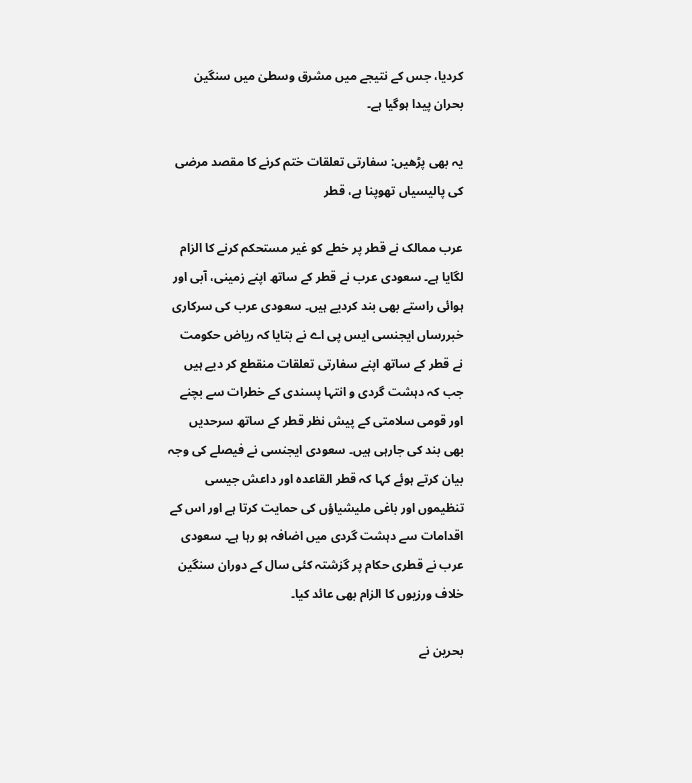کردیا، جس کے نتیجے میں مشرق وسطیٰ میں سنگین بحران پیدا ہوگیا ہے۔

یہ بھی پڑھیں: سفارتی تعلقات ختم کرنے کا مقصد مرضی کی پالیسیاں تھوپنا ہے، قطر

عرب ممالک نے قطر پر خطے کو غیر مستحکم کرنے کا الزام لگایا ہے۔ سعودی عرب نے قطر کے ساتھ اپنے زمینی، آبی اور ہوائی راستے بھی بند کردیے ہیں۔ سعودی عرب کی سرکاری خبررساں ایجنسی ایس پی اے نے بتایا کہ ریاض حکومت نے قطر کے ساتھ اپنے سفارتی تعلقات منقطع کر دیے ہیں جب کہ دہشت گردی و انتہا پسندی کے خطرات سے بچنے اور قومی سلامتی کے پیش نظر قطر کے ساتھ سرحدیں بھی بند کی جارہی ہیں۔ سعودی ایجنسی نے فیصلے کی وجہ بیان کرتے ہوئے کہا کہ قطر القاعدہ اور داعش جیسی تنظیموں اور باغی ملیشیاؤں کی حمایت کرتا ہے اور اس کے اقدامات سے دہشت گردی میں اضافہ ہو رہا ہے۔ سعودی عرب نے قطری حکام پر گزشتہ کئی سال کے دوران سنگین خلاف ورزیوں کا الزام بھی عائد کیا۔

بحرین نے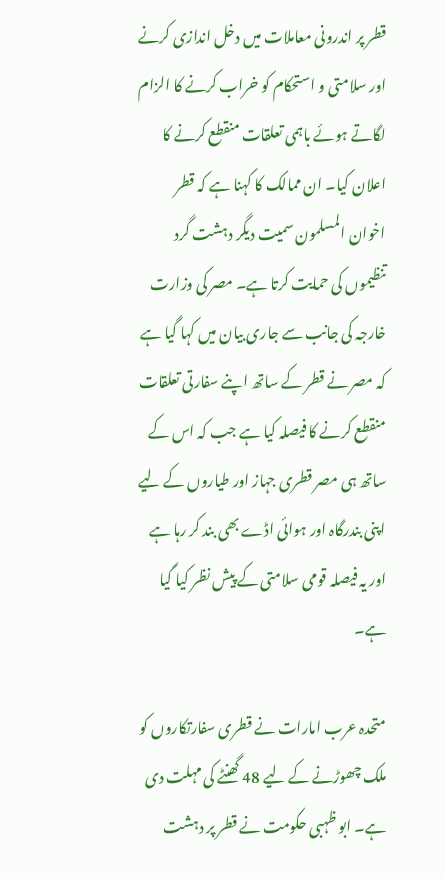قطر پر اندرونی معاملات میں دخل اندازی کرنے اور سلامتی و استحکام کو خراب کرنے کا الزام لگاتے ہوئے باہمی تعلقات منقطع کرنے کا اعلان کیا۔ ان ممالک کا کہنا ہے کہ قطر اخوان المسلمون سمیت دیگر دہشت گرد تنظیموں کی حمایت کرتا ہے۔ مصر کی وزارت خارجہ کی جانب سے جاری بیان میں کہا گیا ہے کہ مصر نے قطر کے ساتھ اپنے سفارتی تعلقات منقطع کرنے کا فیصلہ کیا ہے جب کہ اس کے ساتھ ہی مصر قطری جہاز اور طیاروں کے لیے اپنی بندرگاہ اور ہوائی اڈے بھی بند کر رہا ہے اور یہ فیصلہ قومی سلامتی کے پیش نظر کیا گیا ہے۔

متحدہ عرب امارات نے قطری سفارتکاروں کو ملک چھوڑنے کے لیے 48 گھنٹے کی مہلت دی ہے۔ ابو ظہبی حکومت نے قطر پر دہشت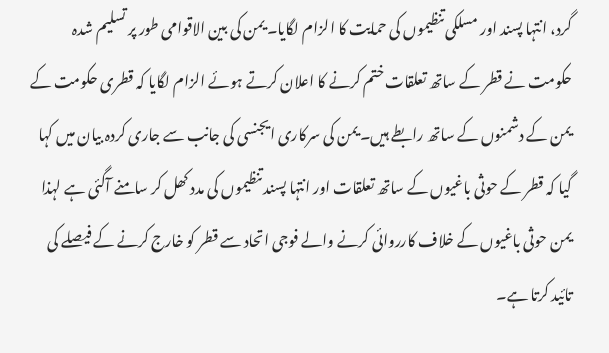گرد، انتہا پسند اور مسلکی تنظیموں کی حمایت کا الزام لگایا۔ یمن کی بین الاقوامی طور پر تسلیم شدہ حکومت نے قطر کے ساتھ تعلقات ختم کرنے کا اعلان کرتے ہوئے الزام لگایا کہ قطری حکومت کے یمن کے دشمنوں کے ساتھ رابطے ہیں۔ یمن کی سرکاری ایجنسی کی جانب سے جاری کردہ بیان میں کہا گیا کہ قطر کے حوثی باغیوں کے ساتھ تعلقات اور انتہا پسند تنظیموں کی مدد کھل کر سامنے آگئی ہے لہذا یمن حوثی باغیوں کے خلاف کارروائی کرنے والے فوجی اتحاد سے قطر کو خارج کرنے کے فیصلے کی تائید کرتا ہے۔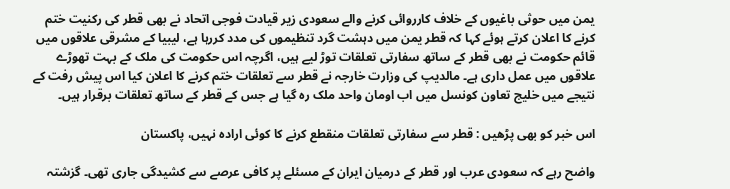یمن میں حوثی باغیوں کے خلاف کارروائی کرنے والے سعودی زیر قیادت فوجی اتحاد نے بھی قطر کی رکنیت ختم کرنے کا اعلان کرتے ہوئے کہا کہ قطر یمن میں دہشت گرد تنظیموں کی مدد کررہا ہے، لیبیا کے مشرقی علاقوں میں قائم حکومت نے بھی قطر کے ساتھ سفارتی تعلقات توڑ لیے ہیں، اگرچہ اس حکومت کی ملک کے بہت تھوڑے علاقوں میں عمل داری ہے۔ مالدیپ کی وزارت خارجہ نے قطر سے تعلقات ختم کرنے کا اعلان کیا اس پیش رفت کے نتیجے میں خلیج تعاون کونسل میں اب اومان واحد ملک رہ گیا ہے جس کے قطر کے ساتھ تعلقات برقرار ہیں۔

اس خبر کو بھی پڑھیں : قطر سے سفارتی تعلقات منقطع کرنے کا کوئی ارادہ نہیں، پاکستان

واضح رہے کہ سعودی عرب اور قطر کے درمیان ایران کے مسئلے پر کافی عرصے سے کشیدگی جاری تھی۔ گزشتہ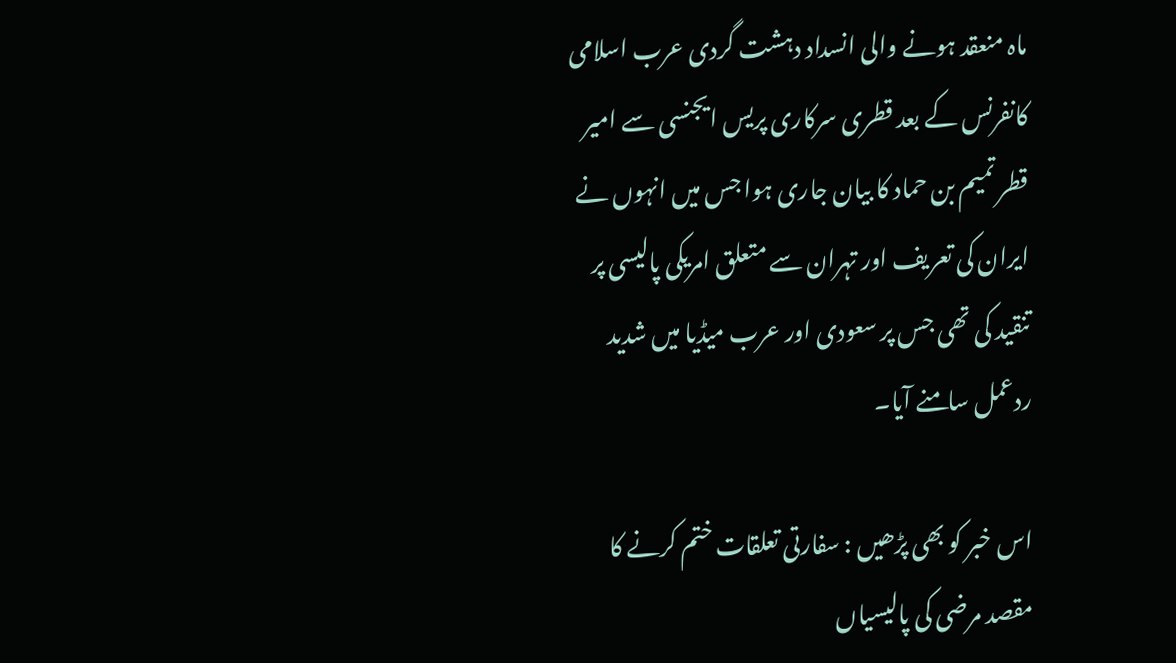ماہ منعقد ہونے والی انسداد دہشت گردی عرب اسلامی کانفرنس کے بعد قطری سرکاری پریس ایجنسی سے امیر قطر تمیم بن حماد کا بیان جاری ہوا جس میں انہوں نے ایران کی تعریف اور تہران سے متعلق امریکی پالیسی پر تنقید کی تھی جس پر سعودی اور عرب میڈیا میں شدید ردعمل سامنے آیا۔

اس خبر کو بھی پڑھیں : سفارتی تعلقات ختم کرنے کا مقصد مرضی کی پالیسیاں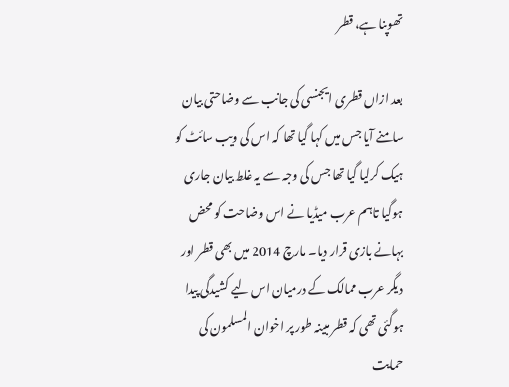تھوپنا ہے، قطر

بعد ازاں قطری ایجنسی کی جانب سے وضاحتی بیان سامنے آیا جس میں کہا گیا تھا کہ اس کی ویب سائٹ کو ہیک کرلیا گیا تھا جس کی وجہ سے یہ غلط بیان جاری ہوگیا تاہم عرب میڈیا نے اس وضاحت کو محض بہانے بازی قرار دیا۔ مارچ 2014 میں بھی قطر اور دیگر عرب ممالک کے درمیان اس لیے کشیدگی پیدا ہوگئی تھی کہ قطر مبینہ طور پر اخوان المسلمون کی حمایت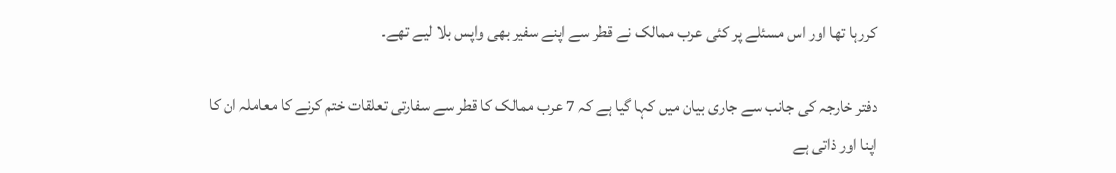کررہا تھا اور اس مسئلے پر کئی عرب ممالک نے قطر سے اپنے سفیر بھی واپس بلا لیے تھے۔

دفتر خارجہ کی جانب سے جاری بیان میں کہا گیا ہے کہ 7 عرب ممالک کا قطر سے سفارتی تعلقات ختم کرنے کا معاملہ ان کا اپنا اور ذاتی ہے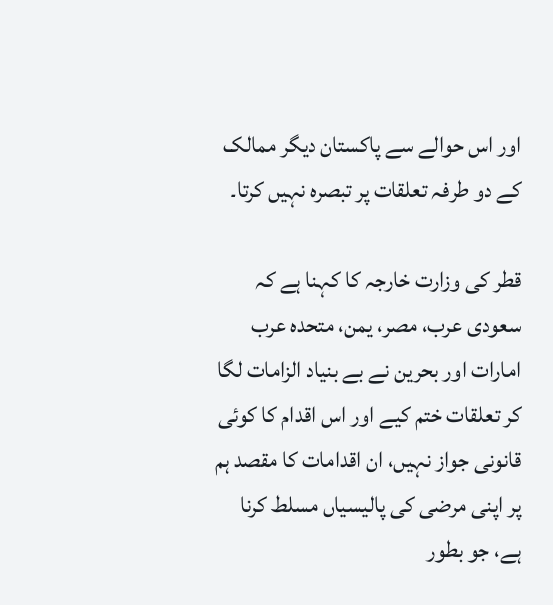اور اس حوالے سے پاکستان دیگر ممالک کے دو طرفہ تعلقات پر تبصرہ نہیں کرتا۔

قطر کی وزارت خارجہ کا کہنا ہے کہ سعودی عرب، مصر، یمن، متحدہ عرب امارات اور بحرین نے بے بنیاد الزامات لگا کر تعلقات ختم کیے اور اس اقدام کا کوئی قانونی جواز نہیں، ان اقدامات کا مقصد ہم پر اپنی مرضی کی پالیسیاں مسلط کرنا ہے، جو بطور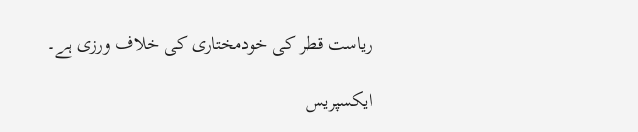ریاست قطر کی خودمختاری کی خلاف ورزی ہے۔

ایکسپریس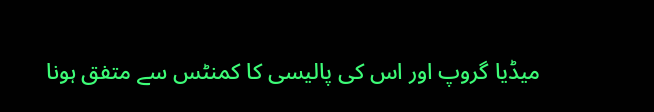میڈیا گروپ اور اس کی پالیسی کا کمنٹس سے متفق ہونا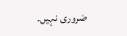ضروری نہیں۔